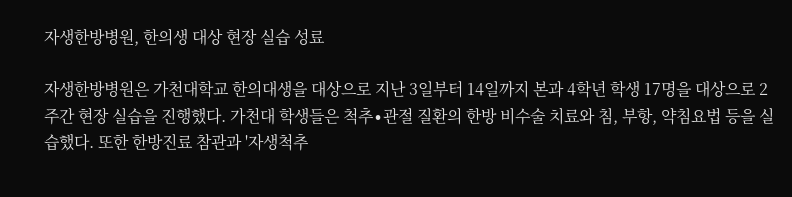자생한방병원, 한의생 대상 현장 실습 성료

자생한방병원은 가천대학교 한의대생을 대상으로 지난 3일부터 14일까지 본과 4학년 학생 17명을 대상으로 2주간 현장 실습을 진행했다. 가천대 학생들은 척추∙관절 질환의 한방 비수술 치료와 침, 부항, 약침요법 등을 실습했다. 또한 한방진료 참관과 '자생척추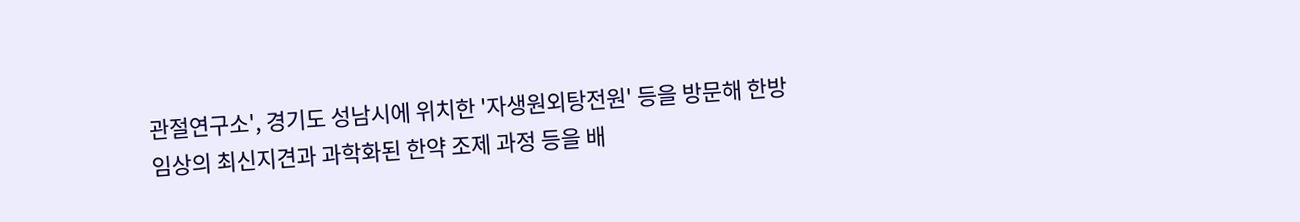관절연구소', 경기도 성남시에 위치한 '자생원외탕전원' 등을 방문해 한방 임상의 최신지견과 과학화된 한약 조제 과정 등을 배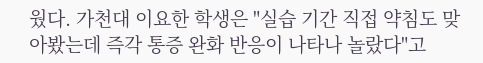웠다. 가천대 이요한 학생은 "실습 기간 직접 약침도 맞아봤는데 즉각 통증 완화 반응이 나타나 놀랐다"고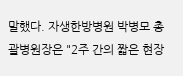말했다. 자생한방병원 박병모 총괄병원장은 "2주 간의 짧은 현장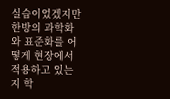실습이었겠지만 한방의 과학화와 표준화를 어떻게 현장에서 적용하고 있는지 학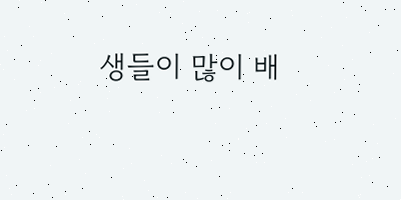생들이 많이 배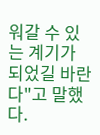워갈 수 있는 계기가 되었길 바란다"고 말했다.